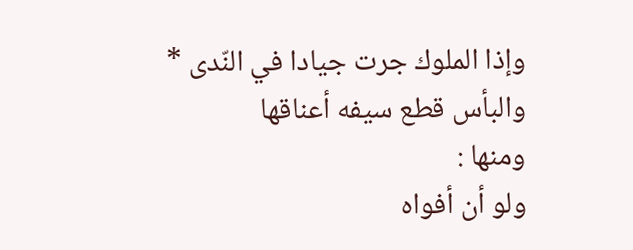وإذا الملوك جرت جيادا في النّدى * والبأس قطع سيفه أعناقها
ومنها :
ولو أن أفواه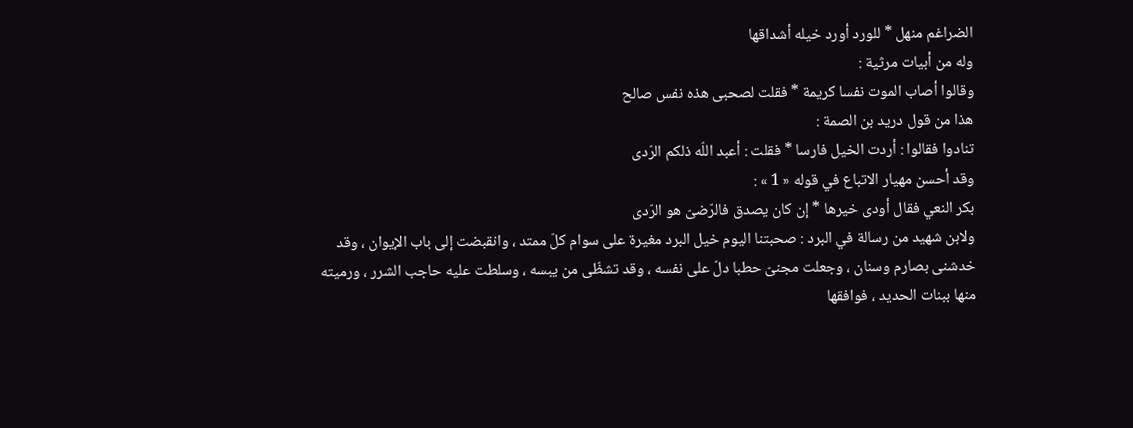الضراغم منهل * للورد أورد خيله أشداقها
وله من أبيات مرثية :
وقالوا أصاب الموت نفسا كريمة * فقلت لصحبى هذه نفس صالح
هذا من قول دريد بن الصمة :
تنادوا فقالوا : أردت الخيل فارسا * فقلت : أعبد اللّه ذلكم الرّدى
وقد أحسن مهيار الاتباع في قوله « 1 » :
بكر النعي فقال أودى خيرها * إن كان يصدق فالرّضىّ هو الرّدى
ولابن شهيد من رسالة في البرد : صحبتنا اليوم خيل البرد مغيرة على سوام كلّ ممتد ، وانقبضت إلى باب الإيوان ، وقد خدشنى بصارم وسنان ، وجعلت مجنىّ حطبا دلّ على نفسه ، وقد تشظّى من يبسه ، وسلطت عليه حاجب الشرر ، ورميته منها ببنات الحديد ، فوافقها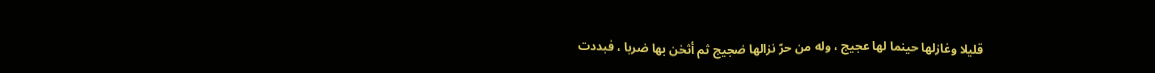قليلا وغازلها حينما لها عجيج ، وله من حرّ نزالها ضجيج ثم أثخن بها ضربا ، فبددت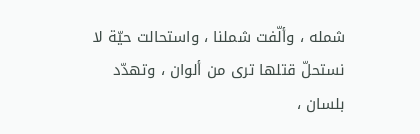شمله ، وألّفت شملنا ، واستحالت حيّة لا نستحلّ قتلها ترى من ألوان ، وتهدّد بلسان ،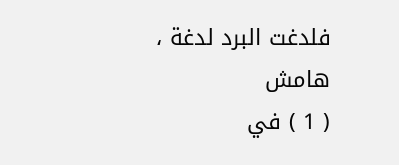فلدغت البرد لدغة ،
هامش
( 1 ) في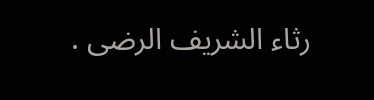رثاء الشريف الرضى .